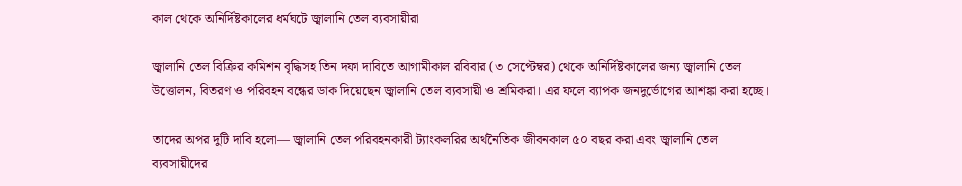কাল থেকে অনির্দিষ্টকালের ধর্মঘটে জ্বালানি তেল ব্যবসায়ীরা

জ্বালানি তেল বিক্রির কমিশন বৃদ্ধিসহ তিন দফা দাবিতে আগামীকাল রবিবার (৩ সেপ্টেম্বর) থেকে অনির্দিষ্টকালের জন্য জ্বালানি তেল উত্তোলন, বিতরণ ও পরিবহন বন্ধের ডাক দিয়েছেন জ্বালানি তেল ব্যবসায়ী ও শ্রমিকরা। এর ফলে ব্যাপক জনদুর্ভোগের আশঙ্কা করা হচ্ছে।

তাদের অপর দুটি দাবি হলো— জ্বালানি তেল পরিবহনকারী ট্যাংকলরির অর্থনৈতিক জীবনকাল ৫০ বছর করা এবং জ্বালানি তেল ব্যবসায়ীদের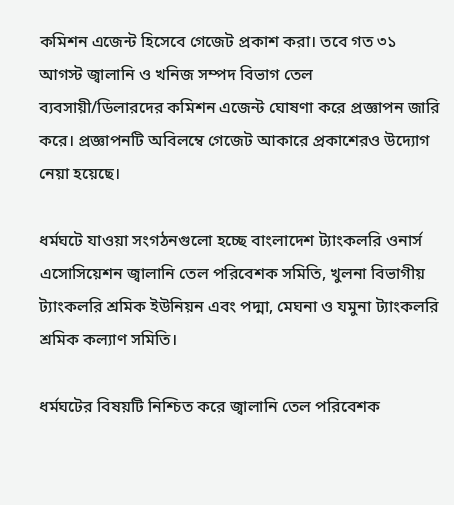কমিশন এজেন্ট হিসেবে গেজেট প্রকাশ করা। তবে গত ৩১ আগস্ট জ্বালানি ও খনিজ সম্পদ বিভাগ তেল ব্যবসায়ী/ডিলারদের কমিশন এজেন্ট ঘোষণা করে প্রজ্ঞাপন জারি করে। প্রজ্ঞাপনটি অবিলম্বে গেজেট আকারে প্রকাশেরও উদ্যোগ নেয়া হয়েছে।

ধর্মঘটে যাওয়া সংগঠনগুলো হচ্ছে বাংলাদেশ ট্যাংকলরি ওনার্স এসোসিয়েশন জ্বালানি তেল পরিবেশক সমিতি, খুলনা বিভাগীয় ট্যাংকলরি শ্রমিক ইউনিয়ন এবং পদ্মা, মেঘনা ও যমুনা ট্যাংকলরি শ্রমিক কল্যাণ সমিতি।

ধর্মঘটের বিষয়টি নিশ্চিত করে জ্বালানি তেল পরিবেশক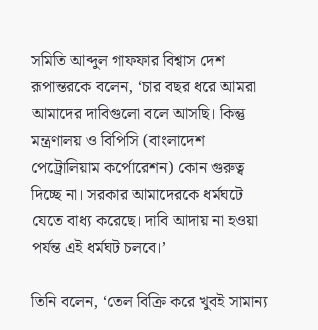সমিতি আব্দুল গাফফার বিশ্বাস দেশ রূপান্তরকে বলেন, ‘চার বছর ধরে আমরা আমাদের দাবিগুলো বলে আসছি। কিন্তু মন্ত্রণালয় ও বিপিসি (বাংলাদেশ পেট্রোলিয়াম কর্পোরেশন) কোন গুরুত্ব দিচ্ছে না। সরকার আমাদেরকে ধর্মঘটে যেতে বাধ্য করেছে। দাবি আদায় না হওয়া পর্যন্ত এই ধর্মঘট চলবে।’

তিনি বলেন, ‘তেল বিক্রি করে খুবই সামান্য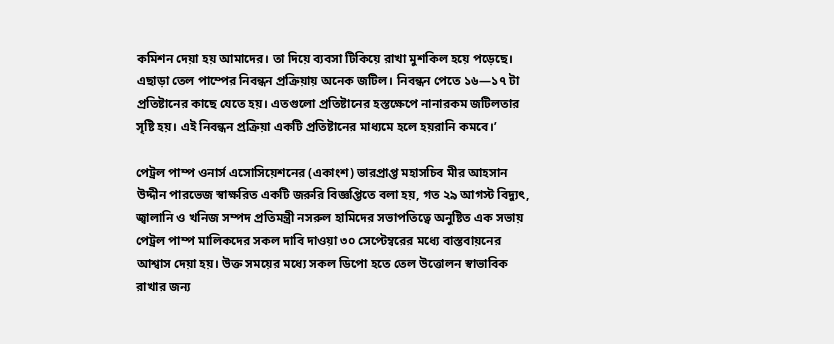কমিশন দেয়া হয় আমাদের। তা দিয়ে ব্যবসা টিকিয়ে রাখা মুশকিল হয়ে পড়েছে। এছাড়া তেল পাম্পের নিবন্ধন প্রক্রিয়ায় অনেক জটিল। নিবন্ধন পেতে ১৬—১৭ টা প্রতিষ্টানের কাছে যেতে হয়। এতগুলো প্রতিষ্টানের হস্তক্ষেপে নানারকম জটিলতার সৃষ্টি হয়। এই নিবন্ধন প্রক্রিয়া একটি প্রতিষ্টানের মাধ্যমে হলে হয়রানি কমবে।’

পেট্রল পাম্প ওনার্স এসোসিয়েশনের (একাংশ) ভারপ্রাপ্ত মহাসচিব মীর আহসান উদ্দীন পারভেজ স্বাক্ষরিত একটি জরুরি বিজ্ঞপ্তিতে বলা হয়, গত ২৯ আগস্ট বিদ্যুৎ, জ্বালানি ও খনিজ সম্পদ প্রতিমন্ত্রী নসরুল হামিদের সভাপতিত্বে অনুষ্টিত এক সভায় পেট্রল পাম্প মালিকদের সকল দাবি দাওয়া ৩০ সেপ্টেম্বরের মধ্যে বাস্তবায়নের আশ্বাস দেয়া হয়। উক্ত সময়ের মধ্যে সকল ডিপো হতে তেল উত্তোলন স্বাভাবিক রাখার জন্য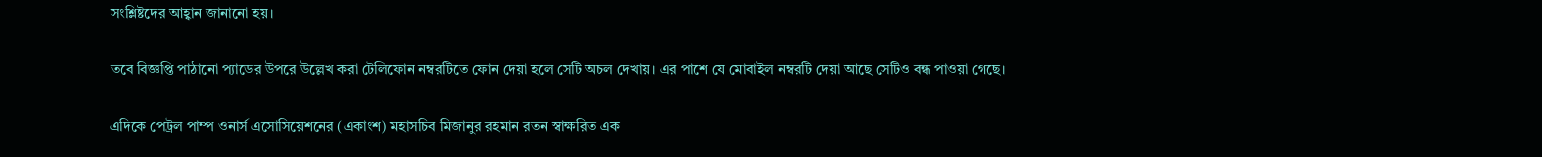সংশ্লিষ্টদের আহ্বান জানানো হয়।

তবে বিজ্ঞপ্তি পাঠানো প্যাডের উপরে উল্লেখ করা টেলিফোন নম্বরটিতে ফোন দেয়া হলে সেটি অচল দেখায়। এর পাশে যে মোবাইল নম্বরটি দেয়া আছে সেটিও বন্ধ পাওয়া গেছে।

এদিকে পেট্রল পাম্প ওনার্স এসোসিয়েশনের (একাংশ) মহাসচিব মিজানুর রহমান রতন স্বাক্ষরিত এক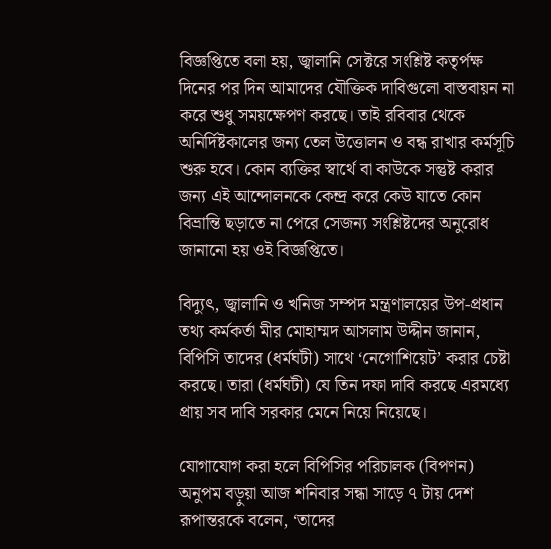বিজ্ঞপ্তিতে বলা হয়, জ্বালানি সেক্টরে সংশ্লিষ্ট কতৃর্পক্ষ দিনের পর দিন আমাদের যৌক্তিক দাবিগুলো বাস্তবায়ন না করে শুধু সময়ক্ষেপণ করছে। তাই রবিবার থেকে অনির্দিষ্টকালের জন্য তেল উত্তোলন ও বন্ধ রাখার কর্মসূচি শুরু হবে। কোন ব্যক্তির স্বার্থে বা কাউকে সন্তুষ্ট করার জন্য এই আন্দোলনকে কেন্দ্র করে কেউ যাতে কোন বিভ্রান্তি ছড়াতে না পেরে সেজন্য সংশ্লিষ্টদের অনুরোধ জানানো হয় ওই বিজ্ঞপ্তিতে।

বিদ্যুৎ, জ্বালানি ও খনিজ সম্পদ মন্ত্রণালয়ের উপ-প্রধান তথ্য কর্মকর্তা মীর মোহাম্মদ আসলাম উদ্দীন জানান, বিপিসি তাদের (ধর্মঘটী) সাথে ‘নেগোশিয়েট’ করার চেষ্টা করছে। তারা (ধর্মঘটী) যে তিন দফা দাবি করছে এরমধ্যে প্রায় সব দাবি সরকার মেনে নিয়ে নিয়েছে।

যোগাযোগ করা হলে বিপিসির পরিচালক (বিপণন) অনুপম বড়ুয়া আজ শনিবার সন্ধা সাড়ে ৭ টায় দেশ রূপান্তরকে বলেন, ‘তাদের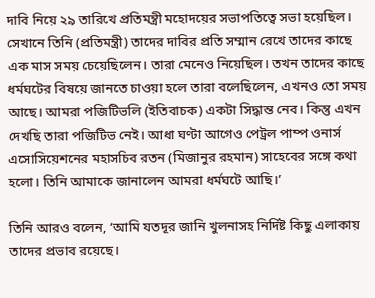দাবি নিয়ে ২৯ তারিখে প্রতিমন্ত্রী মহোদয়ের সভাপতিত্বে সভা হয়েছিল। সেখানে তিনি (প্রতিমন্ত্রী) তাদের দাবির প্রতি সম্মান রেখে তাদের কাছে এক মাস সময় চেয়েছিলেন। তারা মেনেও নিয়েছিল। তখন তাদের কাছে ধর্মঘটের বিষয়ে জানতে চাওয়া হলে তারা বলেছিলেন, এখনও তো সময় আছে। আমরা পজিটিভলি (ইতিবাচক) একটা সিদ্ধান্ত নেব। কিন্তু এখন দেখছি তারা পজিটিভ নেই। আধা ঘণ্টা আগেও পেট্রল পাম্প ওনার্স এসোসিয়েশনের মহাসচিব রতন (মিজানুর রহমান) সাহেবের সঙ্গে কথা হলো। তিনি আমাকে জানালেন আমরা ধর্মঘটে আছি।’

তিনি আরও বলেন, ‘আমি যতদূর জানি খুলনাসহ নির্দিষ্ট কিছু এলাকায় তাদের প্রভাব রয়েছে।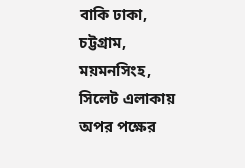বাকি ঢাকা, চট্টগ্রাম, ময়মনসিংহ, সিলেট এলাকায় অপর পক্ষের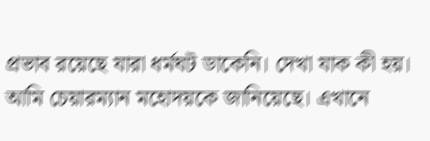প্রভাব রয়েছে যারা ধর্মঘট ডাকেনি। দেখা যাক কী হয়। আমি চেয়ারম্যান মহোদয়কে জানিয়েছে। এখানে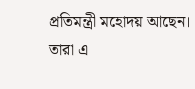প্রতিমন্ত্রী মহোদয় আছেন। তারা এ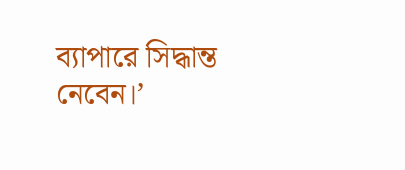ব্যাপারে সিদ্ধান্ত নেবেন।’